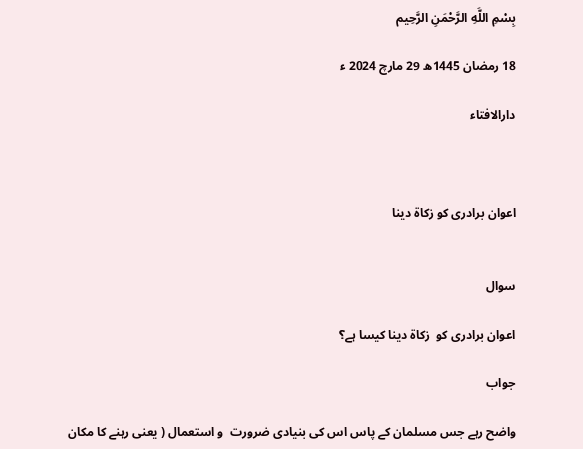بِسْمِ اللَّهِ الرَّحْمَنِ الرَّحِيم

18 رمضان 1445ھ 29 مارچ 2024 ء

دارالافتاء



اعوان برادری کو زکاۃ دینا


سوال

اعوان برادری کو  زکاۃ دینا کیسا ہے؟

جواب

واضح رہے جس مسلمان کے پاس اس کی بنیادی ضرورت  و استعمال ( یعنی رہنے کا مکان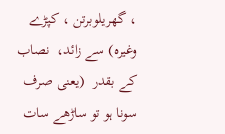، گھریلوبرتن ، کپڑے وغیرہ) سے زائد،  نصاب کے بقدر  (یعنی صرف سونا ہو تو ساڑھے سات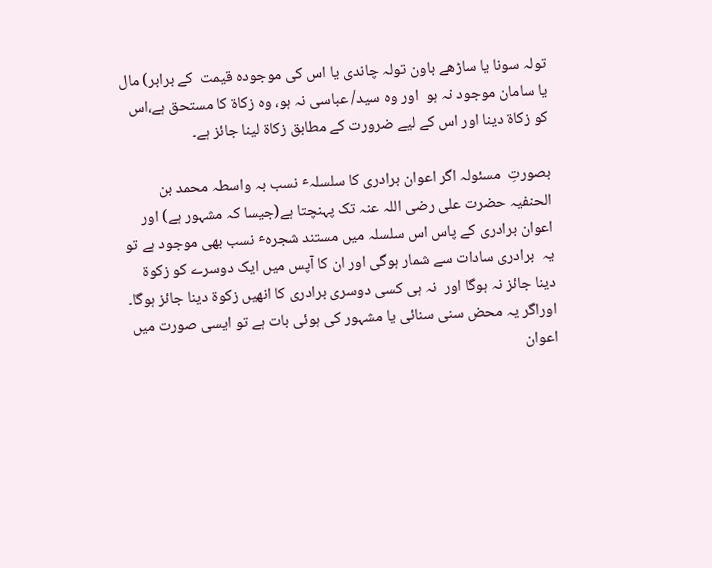تولہ سونا یا ساڑھے باون تولہ چاندی یا اس کی موجودہ قیمت  کے برابر) مال یا سامان موجود نہ ہو  اور وہ سید/ عباسی نہ ہو، وہ زکاۃ کا مستحق ہے،اس کو زکاۃ دینا اور اس کے لیے ضرورت کے مطابق زکاۃ لینا جائز ہے۔

بصورتِ  مسئولہ اگر اعوان برادری کا سلسلہٴ نسب بہ واسطہ محمد بن الحنفیہ حضرت علی رضی اللہ عنہ تک پہنچتا ہے(جیسا کہ مشہور ہے) اور اعوان برادری کے پاس اس سلسلہ میں مستند شجرہٴ نسب بھی موجود ہے تو  یہ  برادری سادات سے شمار ہوگی اور ان کا آپس میں ایک دوسرے کو زکوة دینا جائز نہ ہوگا اور  نہ ہی کسی دوسری برادری کا انھیں زکوة دینا جائز ہوگا۔ اوراگر یہ محض سنی سنائی یا مشہور کی ہوئی بات ہے تو ایسی صورت میں اعوان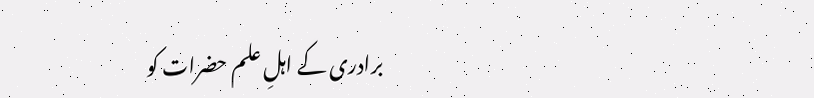برادری کے اہلِ علم حضرات کو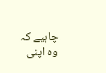چاہیے کہ وہ اپنی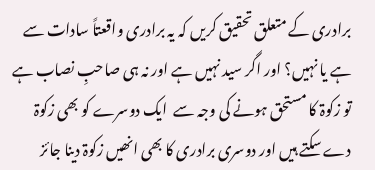برادری کے متعلق تحقیق کریں کہ یہ برادری واقعتاً سادات سے ہے یا نہیں؟ اور اگر سید نہیں ہے اور نہ ہی صاحبِ نصاب ہے تو زکوۃ کا مستحق ہونے کی وجہ سے  ایک دوسرے کو بھی زکوۃ دے سکتے ہیں اور دوسری برادری کا بھی انھیں زکوۃ دینا جائز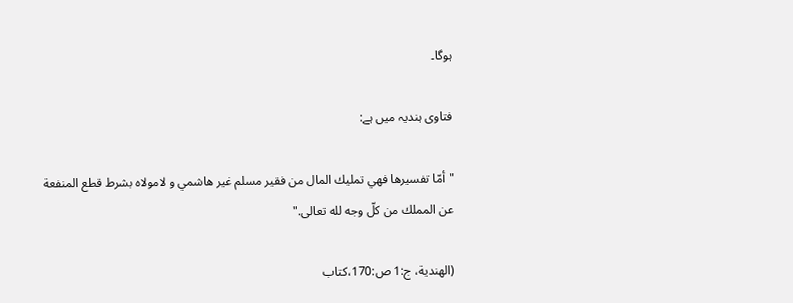ہوگا۔

فتاوی ہندیہ میں ہے:

"أمّا تفسیرها فهي تملیك المال من فقیر مسلم غیر هاشمي و لامولاہ بشرط قطع المنفعة عن المملك من كلّ وجه لله تعالی."

(الهندیة، ج:1 ص:170،کتاب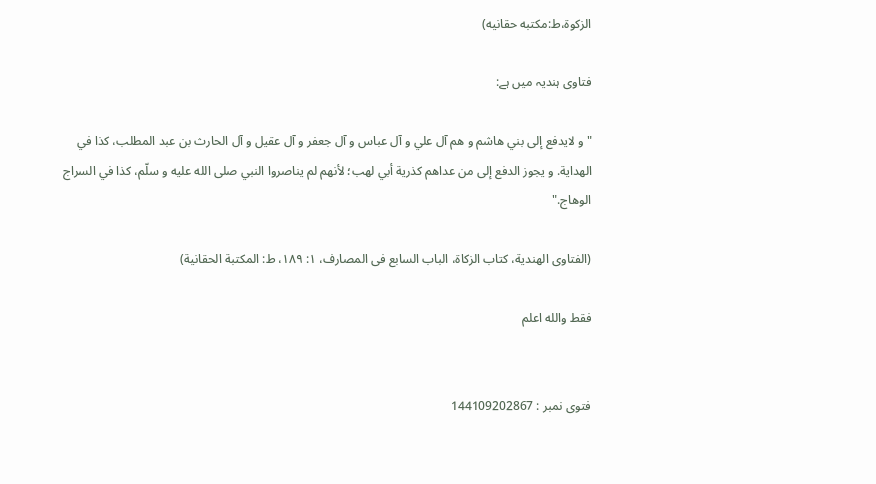الزکوۃ،ط:مکتبه حقانیه)

فتاوی ہندیہ میں ہے:

"و لایدفع إلی بني هاشم و هم آل علي و آل عباس و آل جعفر و آل عقیل و آل الحارث بن عبد المطلب، کذا في الھدایة. و یجوز الدفع إلی من عداهم كذریة أبي لھب؛ لأنهم لم یناصروا النبي صلى الله علیه و سلّم، کذا في السراج الوهاج."

(الفتاوی الھندیة، کتاب الزکاة، الباب السابع فی المصارف، ۱: ۱۸۹، ط: المکتبة الحقانیة)

فقط والله اعلم


فتوی نمبر : 144109202867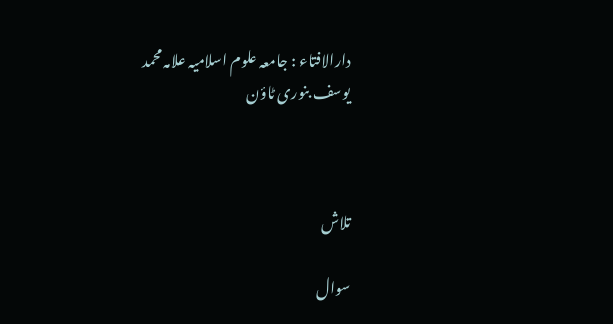دارالافتاء : جامعہ علوم اسلامیہ علامہ محمد یوسف بنوری ٹاؤن



تلاش

سوال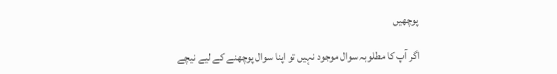پوچھیں

اگر آپ کا مطلوبہ سوال موجود نہیں تو اپنا سوال پوچھنے کے لیے نیچے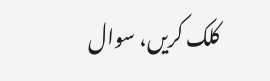کلک کریں، سوال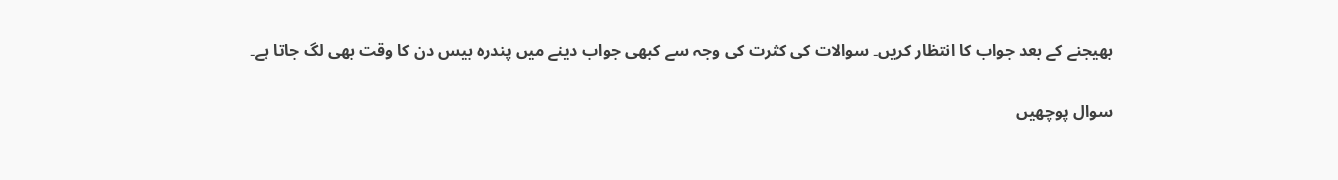بھیجنے کے بعد جواب کا انتظار کریں۔ سوالات کی کثرت کی وجہ سے کبھی جواب دینے میں پندرہ بیس دن کا وقت بھی لگ جاتا ہے۔

سوال پوچھیں